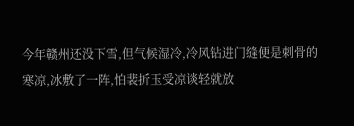今年赣州还没下雪,但气候湿冷,冷风钻进门缝便是刺骨的寒凉,冰敷了一阵,怕裴折玉受凉谈轻就放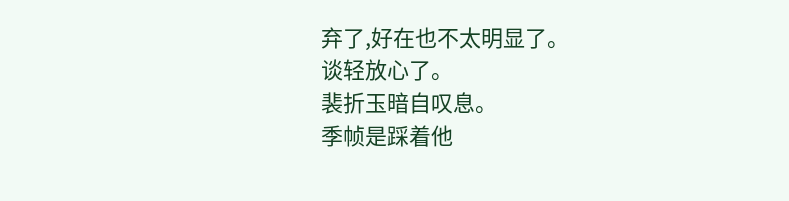弃了,好在也不太明显了。
谈轻放心了。
裴折玉暗自叹息。
季帧是踩着他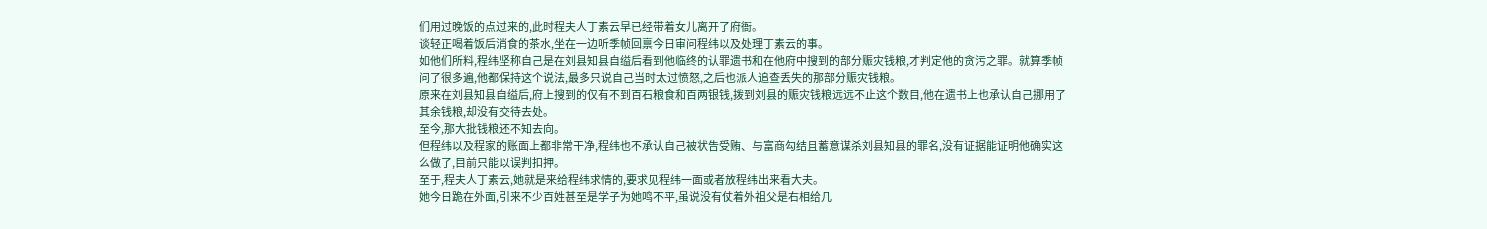们用过晚饭的点过来的,此时程夫人丁素云早已经带着女儿离开了府衙。
谈轻正喝着饭后消食的茶水,坐在一边听季帧回禀今日审问程纬以及处理丁素云的事。
如他们所料,程纬坚称自己是在刘县知县自缢后看到他临终的认罪遗书和在他府中搜到的部分赈灾钱粮,才判定他的贪污之罪。就算季帧问了很多遍,他都保持这个说法,最多只说自己当时太过愤怒,之后也派人追查丢失的那部分赈灾钱粮。
原来在刘县知县自缢后,府上搜到的仅有不到百石粮食和百两银钱,拨到刘县的赈灾钱粮远远不止这个数目,他在遗书上也承认自己挪用了其余钱粮,却没有交待去处。
至今,那大批钱粮还不知去向。
但程纬以及程家的账面上都非常干净,程纬也不承认自己被状告受贿、与富商勾结且蓄意谋杀刘县知县的罪名,没有证据能证明他确实这么做了,目前只能以误判扣押。
至于,程夫人丁素云,她就是来给程纬求情的,要求见程纬一面或者放程纬出来看大夫。
她今日跪在外面,引来不少百姓甚至是学子为她鸣不平,虽说没有仗着外祖父是右相给几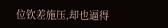位钦差施压,却也逼得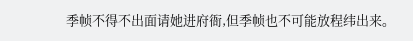季帧不得不出面请她进府衙,但季帧也不可能放程纬出来。